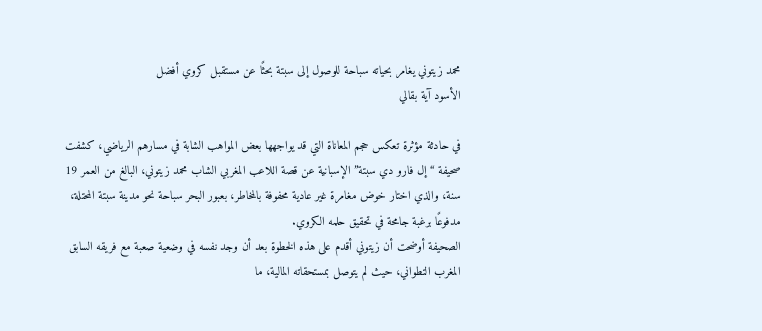محمد زيتوني يغامر بحياته سباحة للوصول إلى سبتة بحثًا عن مستقبل كروي أفضل
الأسود آية بقالي

في حادثة مؤثرة تعكس حجم المعاناة التي قد يواجهها بعض المواهب الشابة في مسارهم الرياضي، كشفت صحيفة “إل فارو دي سبتة” الإسبانية عن قصة اللاعب المغربي الشاب محمد زيتوني، البالغ من العمر 19 سنة، والذي اختار خوض مغامرة غير عادية محفوفة بالمخاطر، بعبور البحر سباحة نحو مدينة سبتة المحتلة، مدفوعًا برغبة جامحة في تحقيق حلمه الكروي.
الصحيفة أوضحت أن زيتوني أقدم على هذه الخطوة بعد أن وجد نفسه في وضعية صعبة مع فريقه السابق المغرب التطواني، حيث لم يتوصل بمستحقاته المالية، ما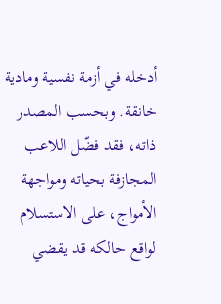أدخله في أزمة نفسية ومادية خانقة. وبحسب المصدر ذاته، فقد فضّل اللاعب المجازفة بحياته ومواجهة الأمواج، على الاستسلام لواقع حالكه قد يقضي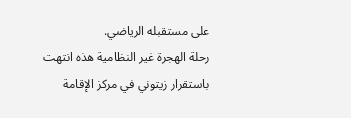على مستقبله الرياضي.
رحلة الهجرة غير النظامية هذه انتهت باستقرار زيتوني في مركز الإقامة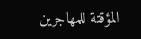المؤقتة للمهاجرين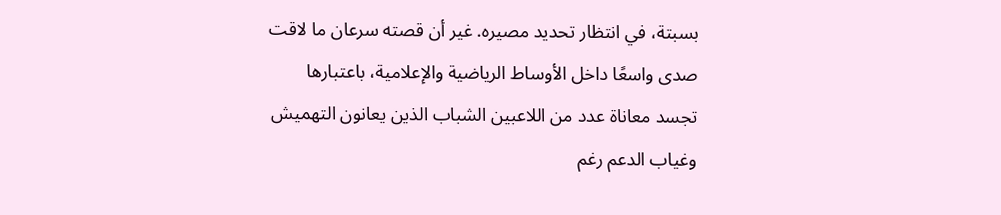بسبتة، في انتظار تحديد مصيره. غير أن قصته سرعان ما لاقت صدى واسعًا داخل الأوساط الرياضية والإعلامية، باعتبارها تجسد معاناة عدد من اللاعبين الشباب الذين يعانون التهميش وغياب الدعم رغم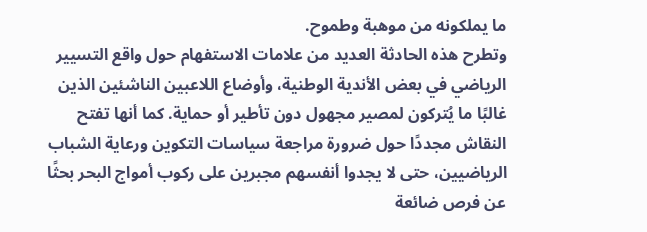ما يملكونه من موهبة وطموح.
وتطرح هذه الحادثة العديد من علامات الاستفهام حول واقع التسيير الرياضي في بعض الأندية الوطنية، وأوضاع اللاعبين الناشئين الذين غالبًا ما يُتركون لمصير مجهول دون تأطير أو حماية. كما أنها تفتح النقاش مجددًا حول ضرورة مراجعة سياسات التكوين ورعاية الشباب الرياضيين، حتى لا يجدوا أنفسهم مجبرين على ركوب أمواج البحر بحثًا عن فرص ضائعة